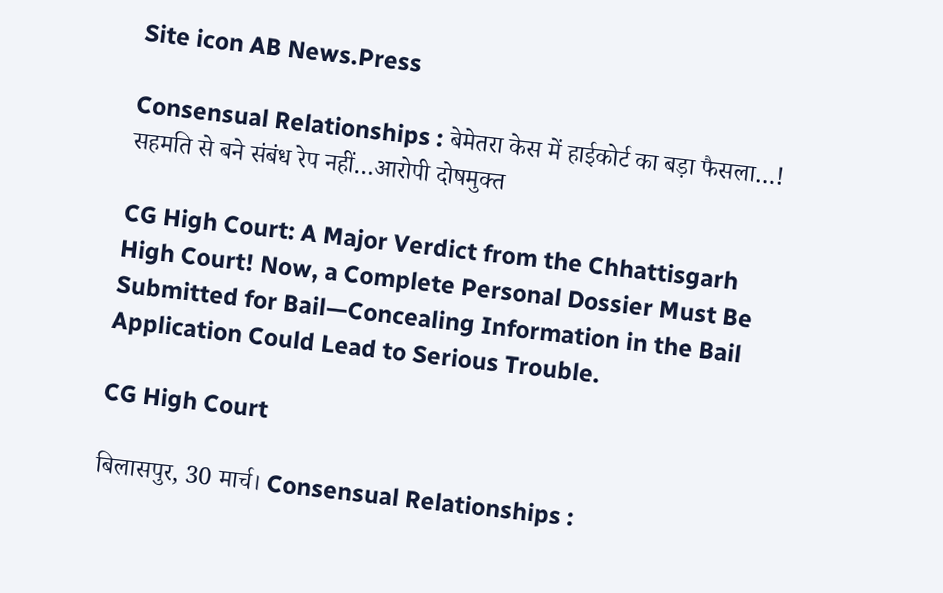Site icon AB News.Press

Consensual Relationships : बेमेतरा केस में हाईकोर्ट का बड़ा फैसला…! सहमति से बने संबंध रेप नहीं…आरोपी दोषमुक्त

CG High Court: A Major Verdict from the Chhattisgarh High Court! Now, a Complete Personal Dossier Must Be Submitted for Bail—Concealing Information in the Bail Application Could Lead to Serious Trouble.

CG High Court

बिलासपुर, 30 मार्च। Consensual Relationships :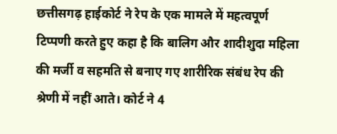छत्तीसगढ़ हाईकोर्ट ने रेप के एक मामले में महत्वपूर्ण टिप्पणी करते हुए कहा है कि बालिग और शादीशुदा महिला की मर्जी व सहमति से बनाए गए शारीरिक संबंध रेप की श्रेणी में नहीं आते। कोर्ट ने 4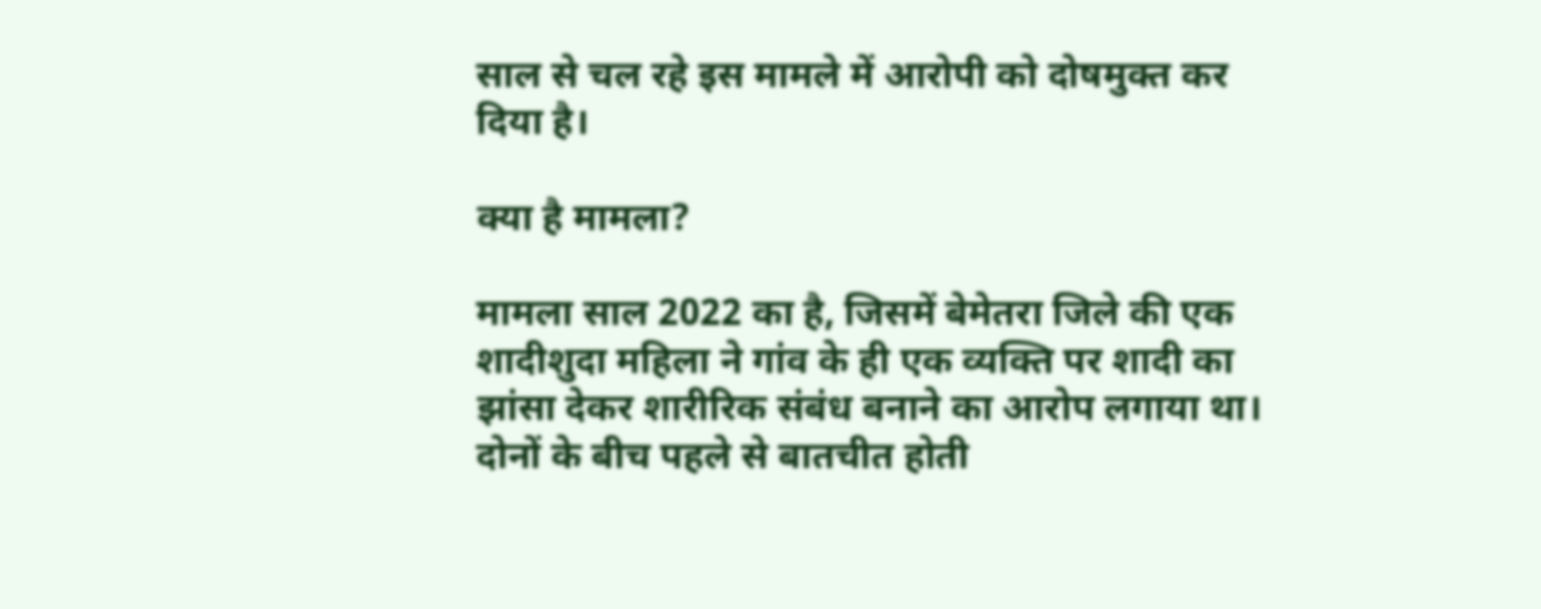साल से चल रहे इस मामले में आरोपी को दोषमुक्त कर दिया है।

क्या है मामला?

मामला साल 2022 का है, जिसमें बेमेतरा जिले की एक शादीशुदा महिला ने गांव के ही एक व्यक्ति पर शादी का झांसा देकर शारीरिक संबंध बनाने का आरोप लगाया था। दोनों के बीच पहले से बातचीत होती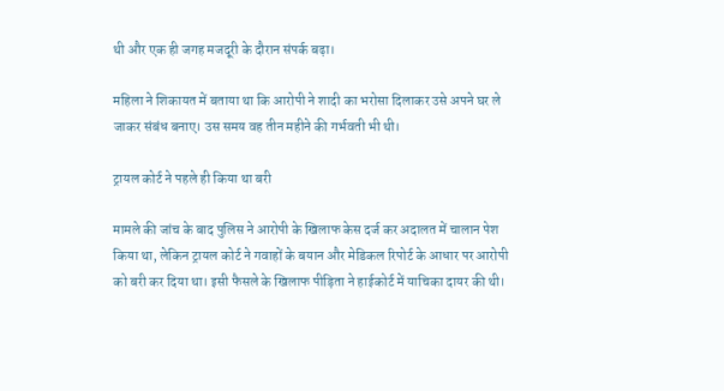थी और एक ही जगह मजदूरी के दौरान संपर्क बढ़ा।

महिला ने शिकायत में बताया था कि आरोपी ने शादी का भरोसा दिलाकर उसे अपने घर ले जाकर संबंध बनाए। उस समय वह तीन महीने की गर्भवती भी थी।

ट्रायल कोर्ट ने पहले ही किया था बरी

मामले की जांच के बाद पुलिस ने आरोपी के खिलाफ केस दर्ज कर अदालत में चालान पेश किया था, लेकिन ट्रायल कोर्ट ने गवाहों के बयान और मेडिकल रिपोर्ट के आधार पर आरोपी को बरी कर दिया था। इसी फैसले के खिलाफ पीड़िता ने हाईकोर्ट में याचिका दायर की थी।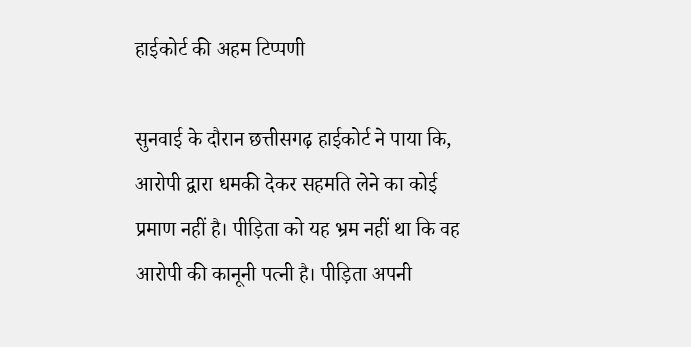हाईकोर्ट की अहम टिप्पणी

सुनवाई के दौरान छत्तीसगढ़ हाईकोर्ट ने पाया कि, आरोपी द्वारा धमकी देकर सहमति लेने का कोई प्रमाण नहीं है। पीड़िता को यह भ्रम नहीं था कि वह आरोपी की कानूनी पत्नी है। पीड़िता अपनी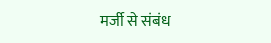मर्जी से संबंध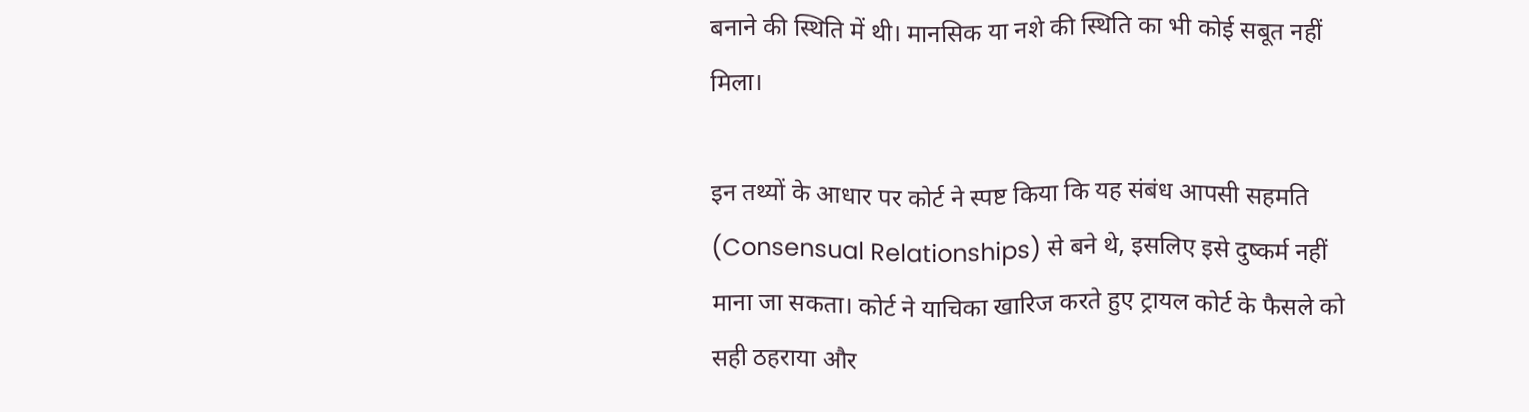बनाने की स्थिति में थी। मानसिक या नशे की स्थिति का भी कोई सबूत नहीं मिला।

इन तथ्यों के आधार पर कोर्ट ने स्पष्ट किया कि यह संबंध आपसी सहमति (Consensual Relationships) से बने थे, इसलिए इसे दुष्कर्म नहीं माना जा सकता। कोर्ट ने याचिका खारिज करते हुए ट्रायल कोर्ट के फैसले को सही ठहराया और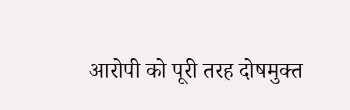आरोपी को पूरी तरह दोषमुक्त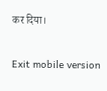कर दिया।

Exit mobile version